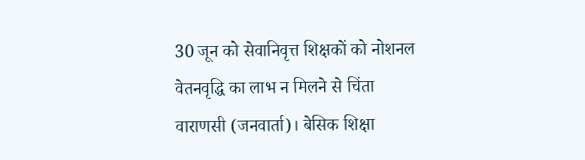30 जून को सेवानिवृत्त शिक्षकों को नोशनल वेतनवृद्धि का लाभ न मिलने से चिंता
वाराणसी (जनवार्ता)। बेसिक शिक्षा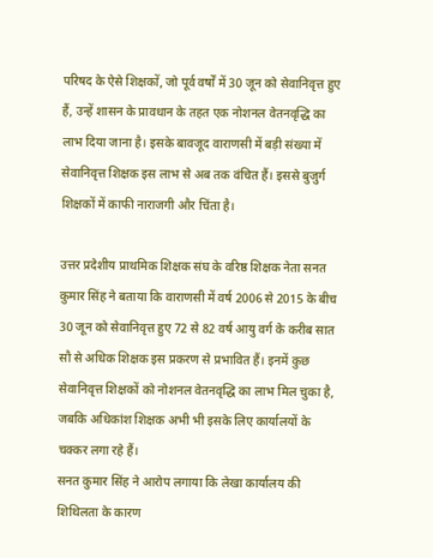परिषद के ऐसे शिक्षकों, जो पूर्व वर्षों में 30 जून को सेवानिवृत्त हुए हैं, उन्हें शासन के प्रावधान के तहत एक नोशनल वेतनवृद्धि का लाभ दिया जाना है। इसके बावजूद वाराणसी में बड़ी संख्या में सेवानिवृत्त शिक्षक इस लाभ से अब तक वंचित हैं। इससे बुजुर्ग शिक्षकों में काफी नाराजगी और चिंता है।

उत्तर प्रदेशीय प्राथमिक शिक्षक संघ के वरिष्ठ शिक्षक नेता सनत कुमार सिंह ने बताया कि वाराणसी में वर्ष 2006 से 2015 के बीच 30 जून को सेवानिवृत्त हुए 72 से 82 वर्ष आयु वर्ग के करीब सात सौ से अधिक शिक्षक इस प्रकरण से प्रभावित हैं। इनमें कुछ सेवानिवृत्त शिक्षकों को नोशनल वेतनवृद्धि का लाभ मिल चुका है, जबकि अधिकांश शिक्षक अभी भी इसके लिए कार्यालयों के चक्कर लगा रहे हैं।
सनत कुमार सिंह ने आरोप लगाया कि लेखा कार्यालय की शिथिलता के कारण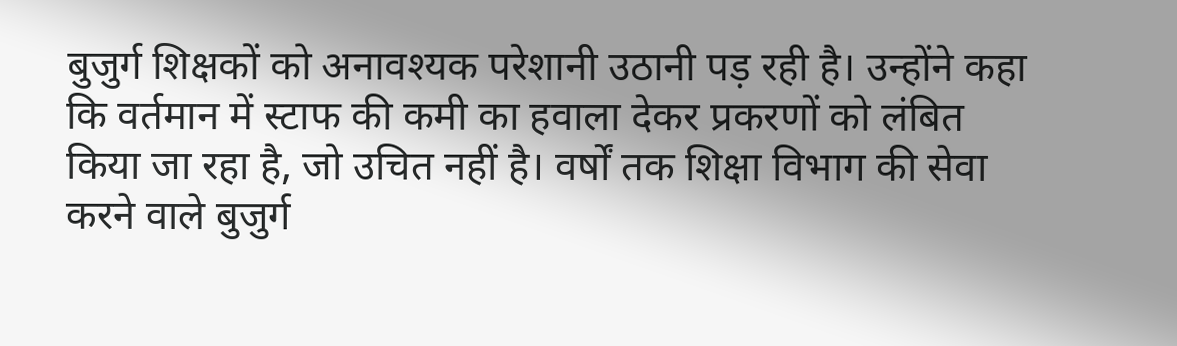बुजुर्ग शिक्षकों को अनावश्यक परेशानी उठानी पड़ रही है। उन्होंने कहा कि वर्तमान में स्टाफ की कमी का हवाला देकर प्रकरणों को लंबित किया जा रहा है, जो उचित नहीं है। वर्षों तक शिक्षा विभाग की सेवा करने वाले बुजुर्ग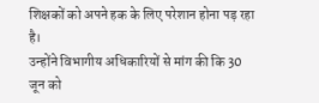शिक्षकों को अपने हक के लिए परेशान होना पड़ रहा है।
उन्होंने विभागीय अधिकारियों से मांग की कि 30 जून को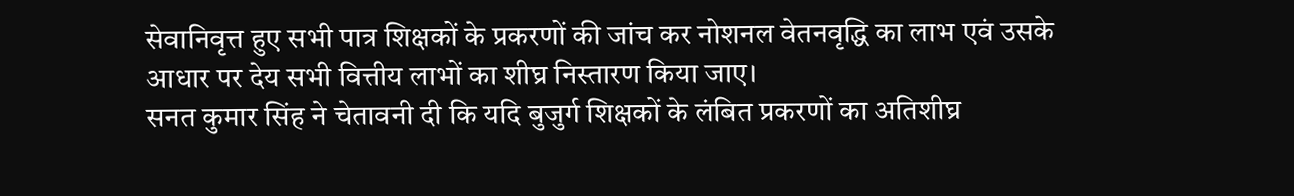सेवानिवृत्त हुए सभी पात्र शिक्षकों के प्रकरणों की जांच कर नोशनल वेतनवृद्धि का लाभ एवं उसके आधार पर देय सभी वित्तीय लाभों का शीघ्र निस्तारण किया जाए।
सनत कुमार सिंह ने चेतावनी दी कि यदि बुजुर्ग शिक्षकों के लंबित प्रकरणों का अतिशीघ्र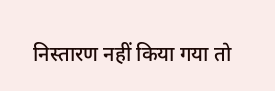निस्तारण नहीं किया गया तो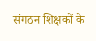संगठन शिक्षकों के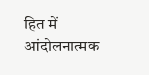हित में आंदोलनात्मक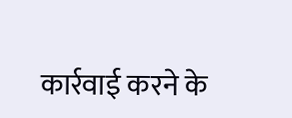कार्रवाई करने के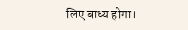लिए बाध्य होगा।